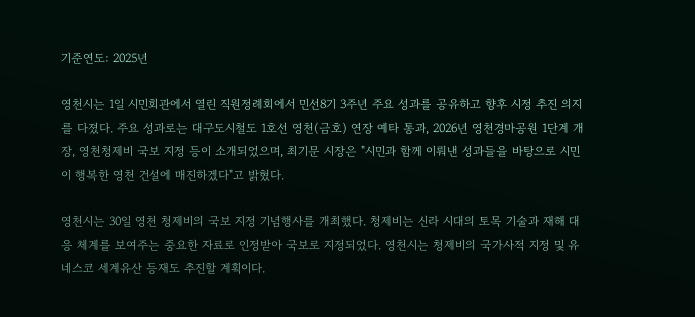기준연도: 2025년

영천시는 1일 시민회관에서 열린 직원정례회에서 민선8기 3주년 주요 성과를 공유하고 향후 시정 추진 의지를 다졌다. 주요 성과로는 대구도시철도 1호선 영천(금호) 연장 예타 통과, 2026년 영천경마공원 1단계 개장, 영천청제비 국보 지정 등이 소개되었으며, 최기문 시장은 "시민과 함께 이뤄낸 성과들을 바탕으로 시민이 행복한 영천 건설에 매진하겠다"고 밝혔다.

영천시는 30일 영천 청제비의 국보 지정 기념행사를 개최했다. 청제비는 신라 시대의 토목 기술과 재해 대응 체계를 보여주는 중요한 자료로 인정받아 국보로 지정되었다. 영천시는 청제비의 국가사적 지정 및 유네스코 세계유산 등재도 추진할 계획이다.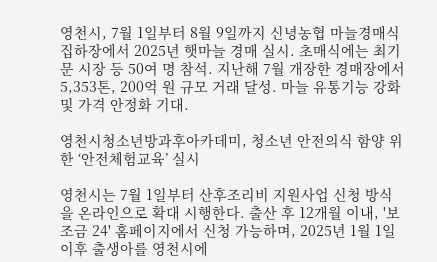영천시, 7월 1일부터 8월 9일까지 신녕농협 마늘경매식집하장에서 2025년 햇마늘 경매 실시. 초매식에는 최기문 시장 등 50여 명 참석. 지난해 7월 개장한 경매장에서 5,353톤, 200억 원 규모 거래 달성. 마늘 유통기능 강화 및 가격 안정화 기대.

영천시청소년방과후아카데미, 청소년 안전의식 함양 위한 ‘안전체험교육’ 실시

영천시는 7월 1일부터 산후조리비 지원사업 신청 방식을 온라인으로 확대 시행한다. 출산 후 12개월 이내, '보조금 24' 홈페이지에서 신청 가능하며, 2025년 1월 1일 이후 출생아를 영천시에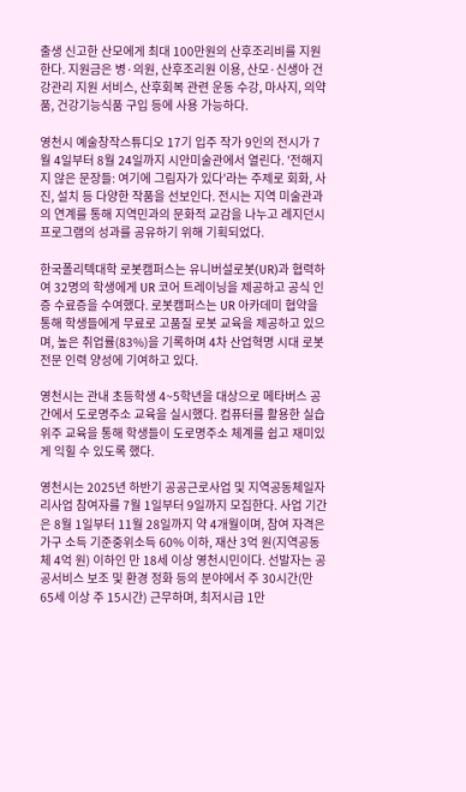출생 신고한 산모에게 최대 100만원의 산후조리비를 지원한다. 지원금은 병·의원, 산후조리원 이용, 산모·신생아 건강관리 지원 서비스, 산후회복 관련 운동 수강, 마사지, 의약품, 건강기능식품 구입 등에 사용 가능하다.

영천시 예술창작스튜디오 17기 입주 작가 9인의 전시가 7월 4일부터 8월 24일까지 시안미술관에서 열린다. '전해지지 않은 문장들: 여기에 그림자가 있다'라는 주제로 회화, 사진, 설치 등 다양한 작품을 선보인다. 전시는 지역 미술관과의 연계를 통해 지역민과의 문화적 교감을 나누고 레지던시 프로그램의 성과를 공유하기 위해 기획되었다.

한국폴리텍대학 로봇캠퍼스는 유니버설로봇(UR)과 협력하여 32명의 학생에게 UR 코어 트레이닝을 제공하고 공식 인증 수료증을 수여했다. 로봇캠퍼스는 UR 아카데미 협약을 통해 학생들에게 무료로 고품질 로봇 교육을 제공하고 있으며, 높은 취업률(83%)을 기록하며 4차 산업혁명 시대 로봇 전문 인력 양성에 기여하고 있다.

영천시는 관내 초등학생 4~5학년을 대상으로 메타버스 공간에서 도로명주소 교육을 실시했다. 컴퓨터를 활용한 실습 위주 교육을 통해 학생들이 도로명주소 체계를 쉽고 재미있게 익힐 수 있도록 했다.

영천시는 2025년 하반기 공공근로사업 및 지역공동체일자리사업 참여자를 7월 1일부터 9일까지 모집한다. 사업 기간은 8월 1일부터 11월 28일까지 약 4개월이며, 참여 자격은 가구 소득 기준중위소득 60% 이하, 재산 3억 원(지역공동체 4억 원) 이하인 만 18세 이상 영천시민이다. 선발자는 공공서비스 보조 및 환경 정화 등의 분야에서 주 30시간(만 65세 이상 주 15시간) 근무하며, 최저시급 1만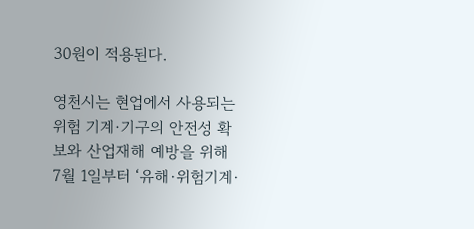30원이 적용된다.

영천시는 현업에서 사용되는 위험 기계·기구의 안전성 확보와 산업재해 예방을 위해 7월 1일부터 ‘유해·위험기계·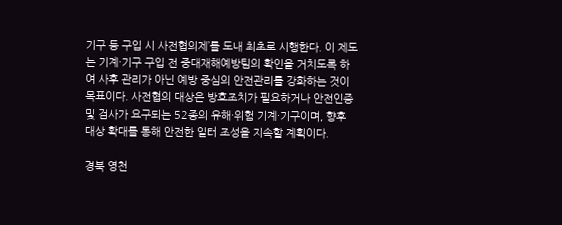기구 등 구입 시 사전협의제’를 도내 최초로 시행한다. 이 제도는 기계·기구 구입 전 중대재해예방팀의 확인을 거치도록 하여 사후 관리가 아닌 예방 중심의 안전관리를 강화하는 것이 목표이다. 사전협의 대상은 방호조치가 필요하거나 안전인증 및 검사가 요구되는 52종의 유해·위험 기계·기구이며, 향후 대상 확대를 통해 안전한 일터 조성을 지속할 계획이다.

경북 영천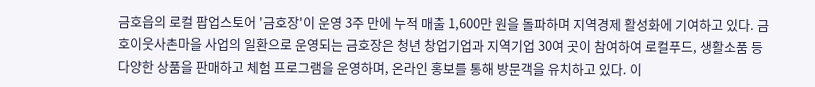금호읍의 로컬 팝업스토어 '금호장'이 운영 3주 만에 누적 매출 1,600만 원을 돌파하며 지역경제 활성화에 기여하고 있다. 금호이웃사촌마을 사업의 일환으로 운영되는 금호장은 청년 창업기업과 지역기업 30여 곳이 참여하여 로컬푸드, 생활소품 등 다양한 상품을 판매하고 체험 프로그램을 운영하며, 온라인 홍보를 통해 방문객을 유치하고 있다. 이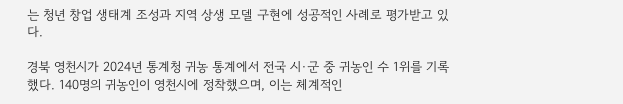는 청년 창업 생태계 조성과 지역 상생 모델 구현에 성공적인 사례로 평가받고 있다.

경북 영천시가 2024년 통계청 귀농 통계에서 전국 시·군 중 귀농인 수 1위를 기록했다. 140명의 귀농인이 영천시에 정착했으며, 이는 체계적인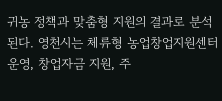귀농 정책과 맞춤형 지원의 결과로 분석된다. 영천시는 체류형 농업창업지원센터 운영, 창업자금 지원, 주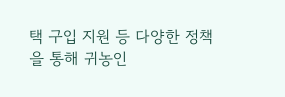택 구입 지원 등 다양한 정책을 통해 귀농인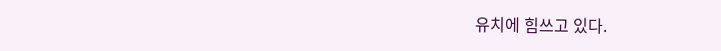유치에 힘쓰고 있다.